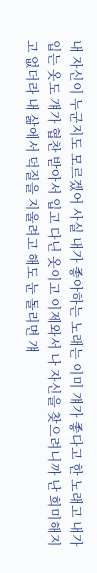내 자신이 누군지도 모르겠어 사실 내가 좋아하는 노래는 이미 걔가 좋다고 한 노래고 내가 입는 옷도 걔가 협찬 받아서 입고 다닌 옷이고 이제와서 나 자신을 찾으려니까 난 희미해지고 없더라 내 삶에서 덕질을 지울려고 해도 눈 돌리면 걔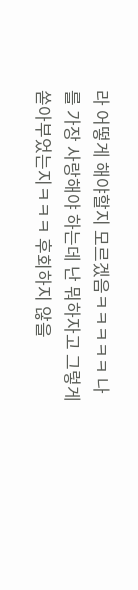라 어떻게 해야할지 모르겠음ㅋㅋㅋㅋㅋ 나를 가장 사랑해야 하는데 난 뭐하자고 그렇게 쏟아부었는지ㅋㅋㅋ 후회하지 않을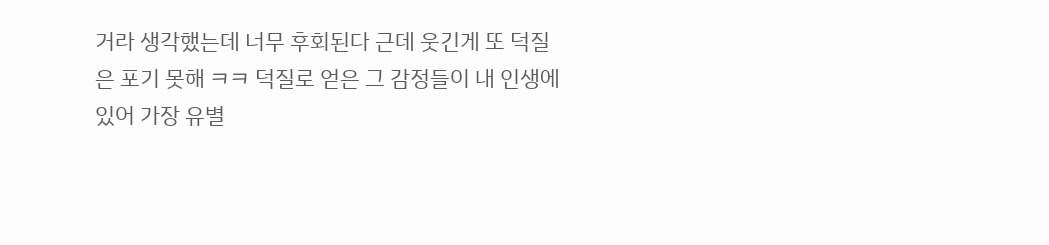거라 생각했는데 너무 후회된다 근데 웃긴게 또 덕질은 포기 못해 ㅋㅋ 덕질로 얻은 그 감정들이 내 인생에 있어 가장 유별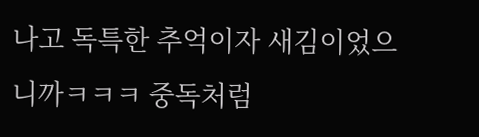나고 독특한 추억이자 새김이었으니까ㅋㅋㅋ 중독처럼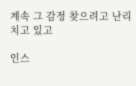계속 그 감정 찾으려고 난리치고 있고

인스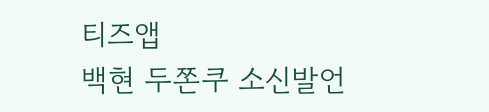티즈앱
백현 두쫀쿠 소신발언